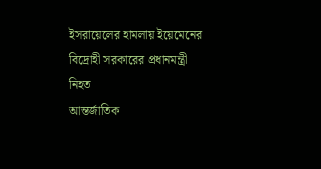ইসরায়েলের হামলায় ইয়েমেনের বিদ্রোহী সরকারের প্রধানমন্ত্রী নিহত
আন্তর্জাতিক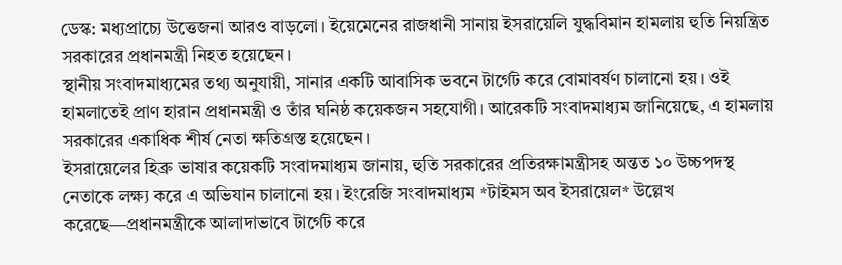ডেস্ক: মধ্যপ্রাচ্যে উত্তেজনা আরও বাড়লো। ইয়েমেনের রাজধানী সানায় ইসরায়েলি যুদ্ধবিমান হামলায় হুতি নিয়ন্ত্রিত সরকারের প্রধানমন্ত্রী নিহত হয়েছেন।
স্থানীয় সংবাদমাধ্যমের তথ্য অনুযায়ী, সানার একটি আবাসিক ভবনে টার্গেট করে বোমাবর্ষণ চালানো হয়। ওই হামলাতেই প্রাণ হারান প্রধানমন্ত্রী ও তাঁর ঘনিষ্ঠ কয়েকজন সহযোগী। আরেকটি সংবাদমাধ্যম জানিয়েছে, এ হামলায় সরকারের একাধিক শীর্ষ নেতা ক্ষতিগ্রস্ত হয়েছেন।
ইসরায়েলের হিব্রু ভাষার কয়েকটি সংবাদমাধ্যম জানায়, হুতি সরকারের প্রতিরক্ষামন্ত্রীসহ অন্তত ১০ উচ্চপদস্থ নেতাকে লক্ষ্য করে এ অভিযান চালানো হয়। ইংরেজি সংবাদমাধ্যম *টাইমস অব ইসরায়েল* উল্লেখ করেছে—প্রধানমন্ত্রীকে আলাদাভাবে টার্গেট করে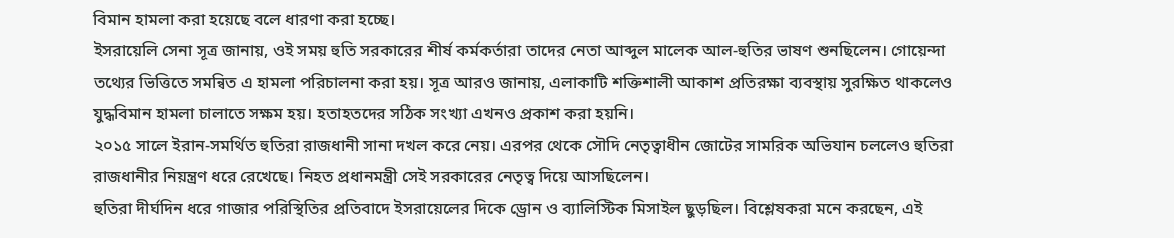বিমান হামলা করা হয়েছে বলে ধারণা করা হচ্ছে।
ইসরায়েলি সেনা সূত্র জানায়, ওই সময় হুতি সরকারের শীর্ষ কর্মকর্তারা তাদের নেতা আব্দুল মালেক আল-হুতির ভাষণ শুনছিলেন। গোয়েন্দা তথ্যের ভিত্তিতে সমন্বিত এ হামলা পরিচালনা করা হয়। সূত্র আরও জানায়, এলাকাটি শক্তিশালী আকাশ প্রতিরক্ষা ব্যবস্থায় সুরক্ষিত থাকলেও যুদ্ধবিমান হামলা চালাতে সক্ষম হয়। হতাহতদের সঠিক সংখ্যা এখনও প্রকাশ করা হয়নি।
২০১৫ সালে ইরান-সমর্থিত হুতিরা রাজধানী সানা দখল করে নেয়। এরপর থেকে সৌদি নেতৃত্বাধীন জোটের সামরিক অভিযান চললেও হুতিরা রাজধানীর নিয়ন্ত্রণ ধরে রেখেছে। নিহত প্রধানমন্ত্রী সেই সরকারের নেতৃত্ব দিয়ে আসছিলেন।
হুতিরা দীর্ঘদিন ধরে গাজার পরিস্থিতির প্রতিবাদে ইসরায়েলের দিকে ড্রোন ও ব্যালিস্টিক মিসাইল ছুড়ছিল। বিশ্লেষকরা মনে করছেন, এই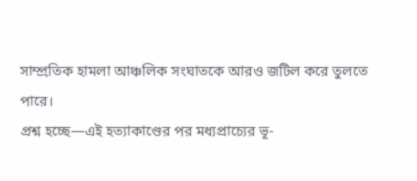সাম্প্রতিক হামলা আঞ্চলিক সংঘাতকে আরও জটিল করে তুলতে পারে।
প্রশ্ন হচ্ছে—এই হত্যাকাণ্ডের পর মধ্যপ্রাচ্যের ভূ-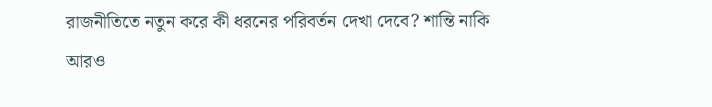রাজনীতিতে নতুন করে কী ধরনের পরিবর্তন দেখা দেবে? শান্তি নাকি আরও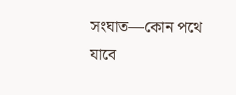সংঘাত—কোন পথে যাবে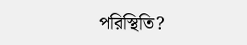পরিস্থিতি?